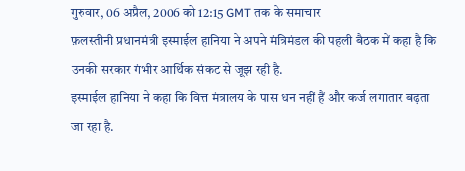गुरुवार, 06 अप्रैल, 2006 को 12:15 GMT तक के समाचार
फ़लस्तीनी प्रधानमंत्री इस्माईल हानिया ने अपने मंत्रिमंडल की पहली बैठक में कहा है कि उनकी सरकार गंभीर आर्थिक संकट से जूझ रही है.
इस्माईल हानिया ने कहा कि वित्त मंत्रालय के पास धन नहीं हैं और कर्ज लगातार बढ़ता जा रहा है.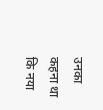उनका कहना था कि नया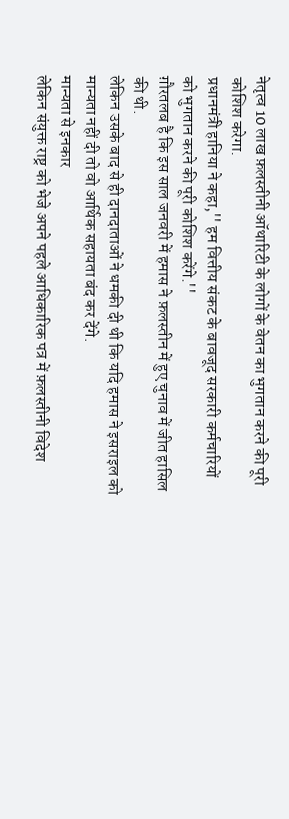नेतृत्व 10 लाख फ़लस्तीनी ऑथारिटी के लोगों के वेतन का भुगतान करने की पूरी कोशिश करेगा.
प्रधानमंत्री हानिया ने कहा,'' हम वित्तीय संकट के बावजूद सरकारी कर्मचारियों को भुगतान करने की पूरी कोशिश करेंगे.''
ग़ौरतलब है कि इस साल जनवरी में हमास ने फ़लस्तीन में हुए चुनाव में जीत हासिल की थी.
लेकिन उसके बाद से ही दानदाताओं ने धमकी दी थी कि यदि हमास ने इसराइल को मान्यता नहीं दी तो वो आर्थिक सहायता बंद कर देंगे.
मान्यता से इनकार
लेकिन संयुक्त राष्ट्र को भेजे अपने पहले आधिकारिक पत्र में फ़लस्तीनी विदेश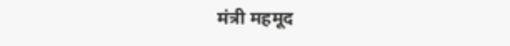मंत्री महमूद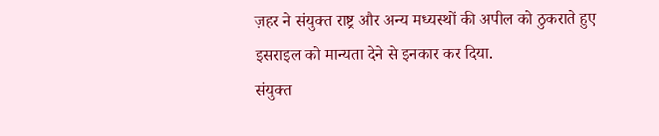ज़हर ने संयुक्त राष्ट्र और अन्य मध्यस्थों की अपील को ठुकराते हुए इसराइल को मान्यता देने से इनकार कर दिया.
संयुक्त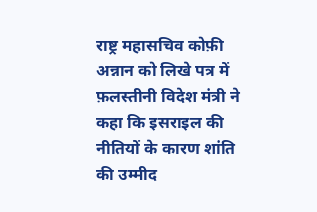राष्ट्र महासचिव कोफ़ी अन्नान को लिखे पत्र में फ़लस्तीनी विदेश मंत्री ने कहा कि इसराइल की नीतियों के कारण शांति की उम्मीद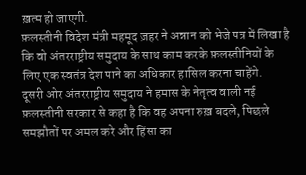ख़त्म हो जाएगी.
फ़लस्तीनी विदेश मंत्री महमूद ज़हर ने अन्नान को भेजे पत्र में लिखा है कि वो अंतरराष्ट्रीय समुदाय के साथ काम करके फ़लस्तीनियों के लिए एक स्वतंत्र देश पाने का अधिकार हासिल करना चाहेंगे.
दूसरी ओर अंतरराष्ट्रीय समुदाय ने हमास के नेतृत्व वाली नई फ़लस्तीनी सरकार से कहा है कि वह अपना रुख़ बदले, पिछले समझौतों पर अमल करे और हिंसा का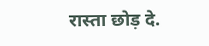रास्ता छोड़ दे.